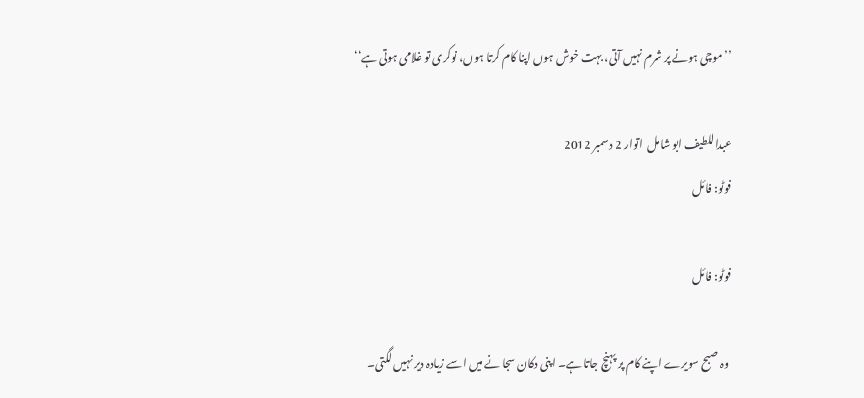’’موچی ہونے پر شرم نہیں آتی، بہت خوش ہوں اپنا کام کرتا ہوں، نوکری تو غلامی ہوتی ہے‘‘

عبداللطیف ابو شامل  اتوار 2 دسمبر 2012
فوٹو: فائل

فوٹو: فائل

 وہ صبح سویرے اپنے کام پر پہنچ جاتا ہے۔ اپنی دکان سجا نے میں اسے زیادہ دیر نہیں لگتی۔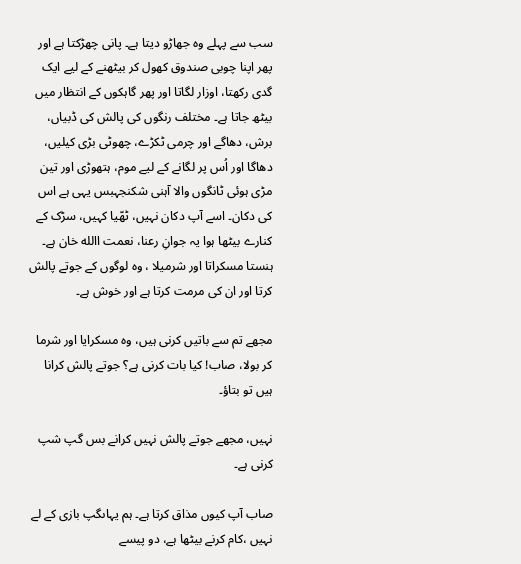سب سے پہلے وہ جھاڑو دیتا ہے۔ پانی چھڑکتا ہے اور پھر اپنا چوبی صندوق کھول کر بیٹھنے کے لیے ایک گدی رکھتا، اوزار لگاتا اور پھر گاہکوں کے انتظار میں بیٹھ جاتا ہے۔ مختلف رنگوں کی پالش کی ڈبیاں، برش، دھاگے اور چرمی ٹکڑے، چھوٹی بڑی کیلیں، دھاگا اور اُس پر لگانے کے لیے موم، ہتھوڑی اور تین مڑی ہوئی ٹانگوں والا آہنی شکنجہبس یہی ہے اس کی دکان۔ اسے آپ دکان نہیں، ٹھّیا کہیں، سڑک کے کنارے بیٹھا ہوا یہ جوانِ رعنا، نعمت االله خان ہے۔ ہنستا مسکراتا اور شرمیلا ، وہ لوگوں کے جوتے پالش کرتا اور ان کی مرمت کرتا ہے اور خوش ہے۔

مجھے تم سے باتیں کرنی ہیں، وہ مسکرایا اور شرما کر بولا، صاب! کیا بات کرنی ہے؟ جوتے پالش کرانا ہیں تو بتاؤ۔

نہیں، مجھے جوتے پالش نہیں کرانے بس گپ شپ کرنی ہے۔

صاب آپ کیوں مذاق کرتا ہے۔ ہم یہاںگپ بازی کے لے نہیں ،کام کرنے بیٹھا ہے، دو پیسے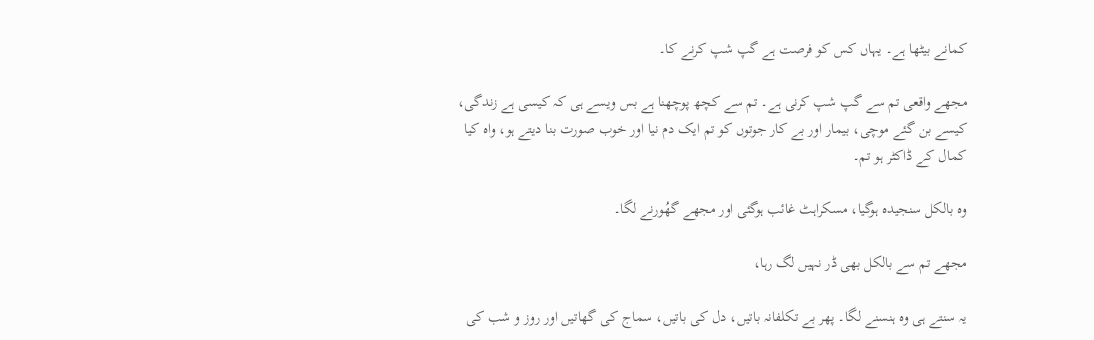کمانے بیٹھا ہے۔ یہاں کس کو فرصت ہے گپ شپ کرنے کا۔

مجھے واقعی تم سے گپ شپ کرنی ہے۔ تم سے کچھ پوچھنا ہے بس ویسے ہی کہ کیسی ہے زندگی، کیسے بن گئے موچی، بیمار اور بے کار جوتوں کو تم ایک دم نیا اور خوب صورت بنا دیتے ہو، واہ کیا کمال کے ڈاکٹر ہو تم۔

وہ بالکل سنجیدہ ہوگیا، مسکراہٹ غائب ہوگئی اور مجھے گھُورنے لگا۔

مجھے تم سے بالکل بھی ڈر نہیں لگ رہا،

یہ سنتے ہی وہ ہنسنے لگا۔ پھر بے تکلفانہ باتیں، دل کی باتیں، سماج کی گھاتیں اور روز و شب کی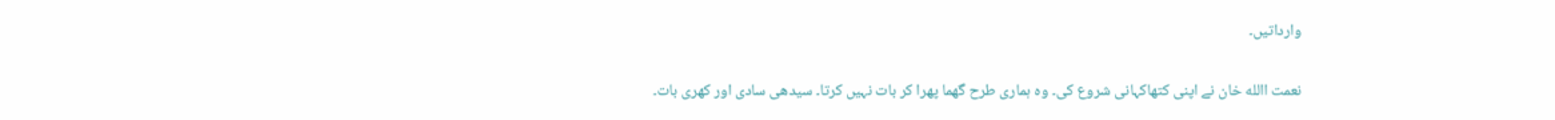وارداتیں۔

نعمت االله خان نے اپنی کتھاکہانی شروع کی۔ وہ ہماری طرح گھما پھرا کر بات نہیں کرتا۔ سیدھی سادی اور کھری بات۔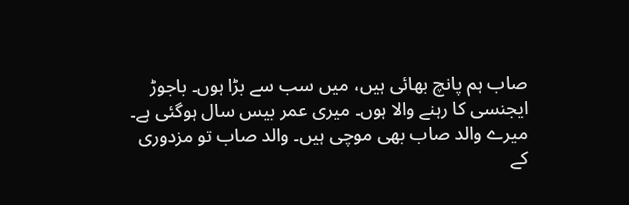صاب ہم پانچ بھائی ہیں، میں سب سے بڑا ہوں۔ باجوڑ ایجنسی کا رہنے والا ہوں۔ میری عمر بیس سال ہوگئی ہے۔ میرے والد صاب بھی موچی ہیں۔ والد صاب تو مزدوری کے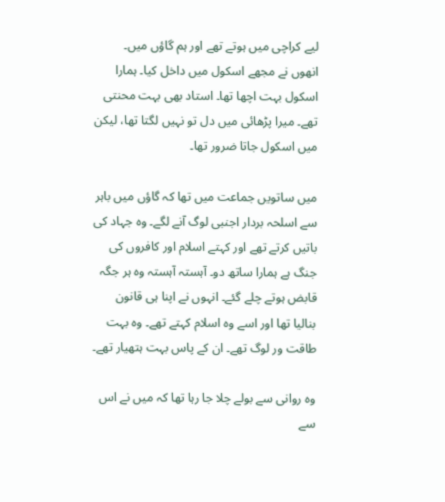لیے کراچی میں ہوتے تھے اور ہم گاؤں میں۔ انھوں نے مجھے اسکول میں داخل کیا۔ ہمارا اسکول بہت اچھا تھا۔ استاد بھی بہت محنتی تھے۔ میرا پڑھائی میں دل تو نہیں لگتا تھا، لیکن میں اسکول جاتا ضرور تھا۔

میں ساتویں جماعت میں تھا کہ گاؤں میں باہر سے اسلحہ بردار اجنبی لوگ آنے لگے۔ وہ جہاد کی باتیں کرتے تھے اور کہتے اسلام اور کافروں کی جنگ ہے ہمارا ساتھ دو۔ آہستہ آہستہ وہ ہر جگہ قابض ہوتے چلے گئے۔ انہوں نے اپنا ہی قانون بنالیا تھا اور اسے وہ اسلام کہتے تھے۔ وہ بہت طاقت ور لوگ تھے۔ ان کے پاس بہت ہتھیار تھے۔

وہ روانی سے بولے چلا جا رہا تھا کہ میں نے اس سے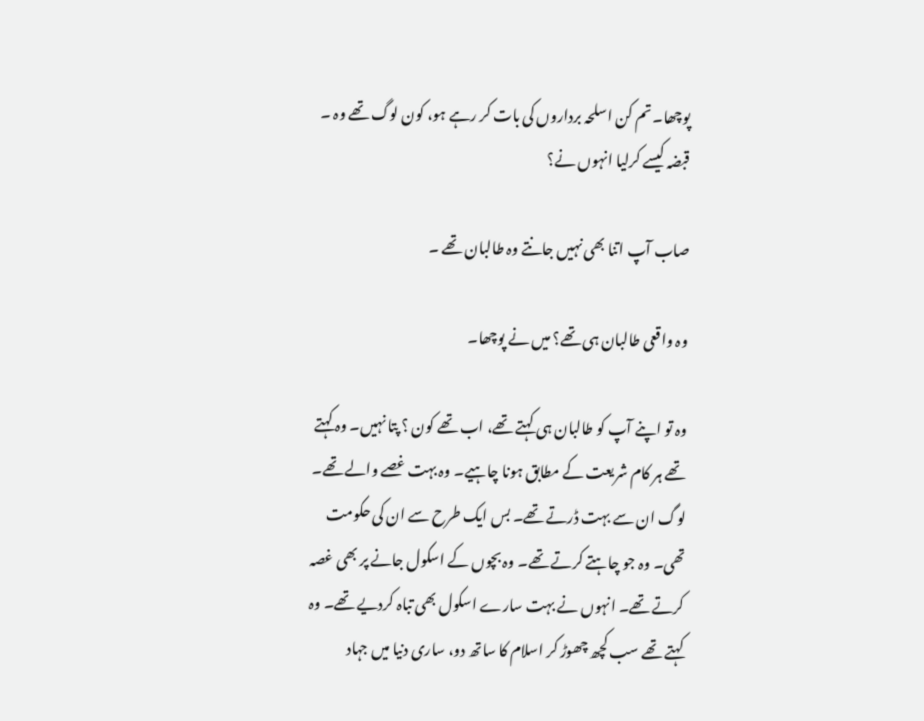پوچھا۔ تم کن اسلحہ برداروں کی بات کر رہے ہو، کون لوگ تھے وہ ۔ قبضہ کیسے کرلیا انہوں نے؟

صاب آپ اتنا بھی نہیں جانتے وہ طالبان تھے ۔

وہ واقعی طالبان ہی تھے؟ میں نے پوچھا۔

وہ تو اپنے آپ کو طالبان ہی کہتے تھے، اب تھے کون ؟ پتا نہیں۔ وہ کہتے تھے ہر کام شریعت کے مطابق ہونا چاہیے۔ وہ بہت غصے والے تھے۔ لوگ ان سے بہت ڈرتے تھے۔ بس ایک طرح سے ان کی حکومت تھی۔ وہ جو چاہتے کرتے تھے۔ وہ بچوں کے اسکول جانے پر بھی غصہ کرتے تھے۔ انہوں نے بہت سارے اسکول بھی تباہ کردیے تھے۔ وہ کہتے تھے سب کچھ چھوڑ کر اسلام کا ساتھ دو، ساری دنیا میں جہاد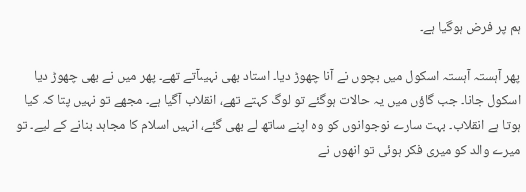ہم پر فرض ہوگیا ہے۔

پھر آہستہ آہستہ اسکول میں بچوں نے آنا چھوڑ دیا۔ استاد بھی نہیںآتے تھے۔ پھر میں نے بھی چھوڑ دیا اسکول جانا۔ جب گاؤں میں یہ حالات ہوگئے تو لوگ کہتے تھے، انقلاب آگیا ہے۔ مجھے تو نہیں پتا کہ کیا ہوتا ہے انقلاب۔ بہت سارے نوجوانوں کو وہ اپنے ساتھ لے بھی گئے، انہیں اسلام کا مجاہد بنانے کے لیے۔ تو میرے والد کو میری فکر ہوئی تو انھوں نے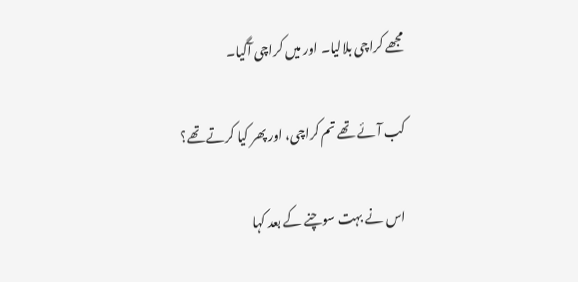مجھے کراچی بلالیا۔ اور میں کراچی آگیا۔

کب آئے تھے تم کراچی، اور پھر کیا کرتے تھے؟

اس نے بہت سوچنے کے بعد کہا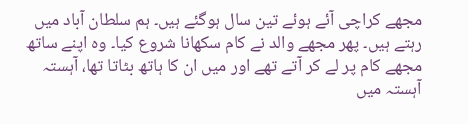مجھے کراچی آئے ہوئے تین سال ہوگئے ہیں۔ ہم سلطان آباد میں رہتے ہیں۔ پھر مجھے والد نے کام سکھانا شروع کیا۔ وہ اپنے ساتھ مجھے کام پر لے کر آتے تھے اور میں ان کا ہاتھ بٹاتا تھا، آہستہ آہستہ میں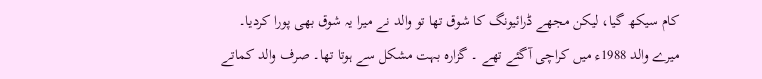کام سیکھ گیا، لیکن مجھے ڈرائیونگ کا شوق تھا تو والد نے میرا یہ شوق بھی پورا کردیا۔ میرے والد 1988ء میں کراچی آگئے تھے ۔ گزارہ بہت مشکل سے ہوتا تھا۔ صرف والد کماتے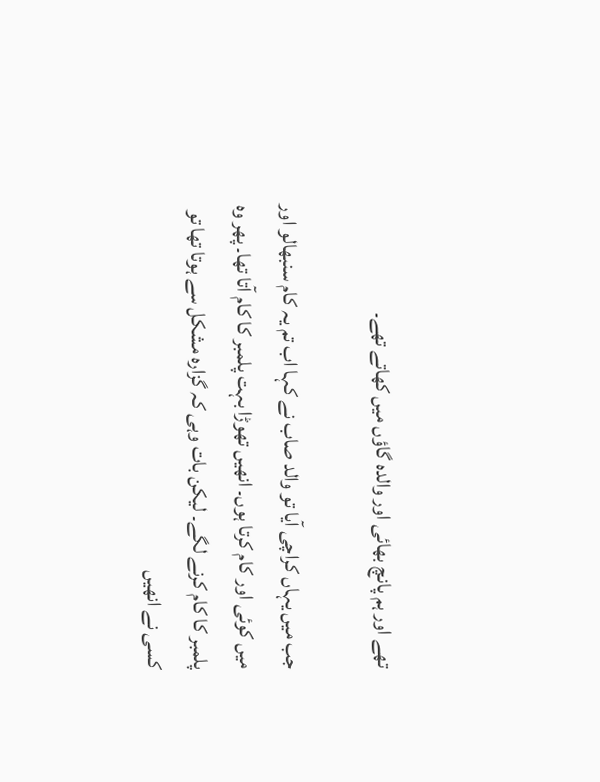تھے اور ہم پانچ بھائی اور والدہ گاؤں میں کھاتے تھے۔

جب میں یہاں کراچی آیا تو والد صاب نے کہا اب تم یہ کام سنبھالو اور میں کوئی اور کام کرتا ہوں۔ انھیں تھوڑا بہت پلمبر کا کام آتا تھا۔ پھر وہ پلمبر کا کام کرنے لگے۔ لیکن بات وہی کہ گزارہ مشکل سے ہوتا تھا تو کسی نے انھیں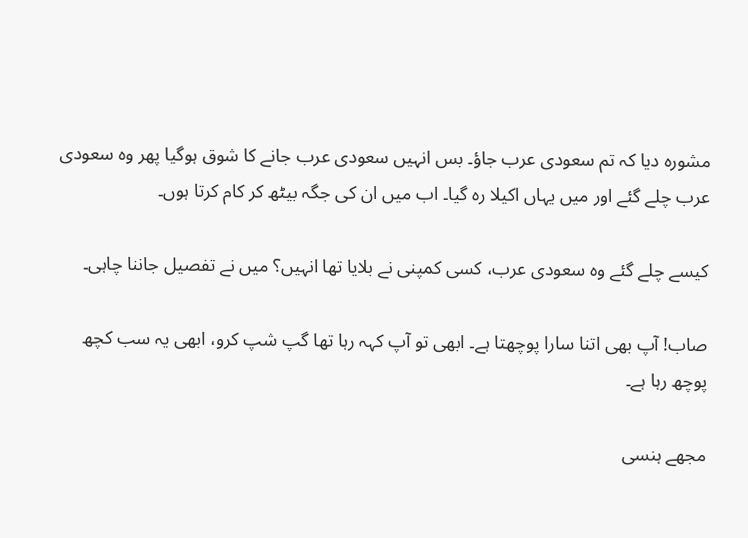مشورہ دیا کہ تم سعودی عرب جاؤ۔ بس انہیں سعودی عرب جانے کا شوق ہوگیا پھر وہ سعودی عرب چلے گئے اور میں یہاں اکیلا رہ گیا۔ اب میں ان کی جگہ بیٹھ کر کام کرتا ہوں۔

کیسے چلے گئے وہ سعودی عرب، کسی کمپنی نے بلایا تھا انہیں؟ میں نے تفصیل جاننا چاہی۔

صاب! آپ بھی اتنا سارا پوچھتا ہے۔ ابھی تو آپ کہہ رہا تھا گپ شپ کرو، ابھی یہ سب کچھ پوچھ رہا ہے۔

مجھے ہنسی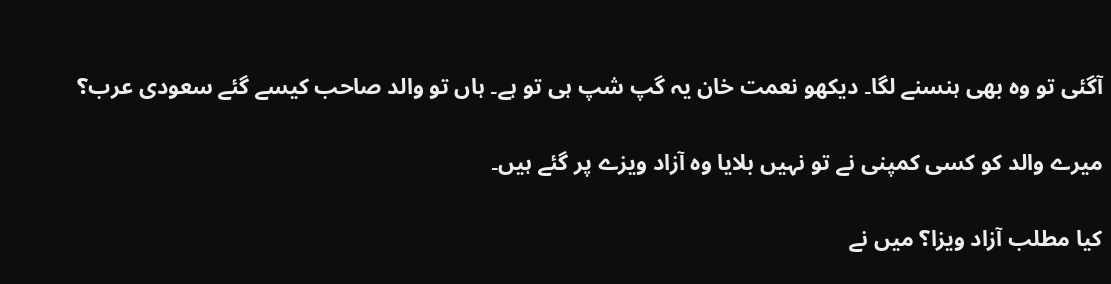آگئی تو وہ بھی ہنسنے لگا۔ دیکھو نعمت خان یہ گپ شپ ہی تو ہے۔ ہاں تو والد صاحب کیسے گئے سعودی عرب؟

میرے والد کو کسی کمپنی نے تو نہیں بلایا وہ آزاد ویزے پر گئے ہیں۔

کیا مطلب آزاد ویزا؟ میں نے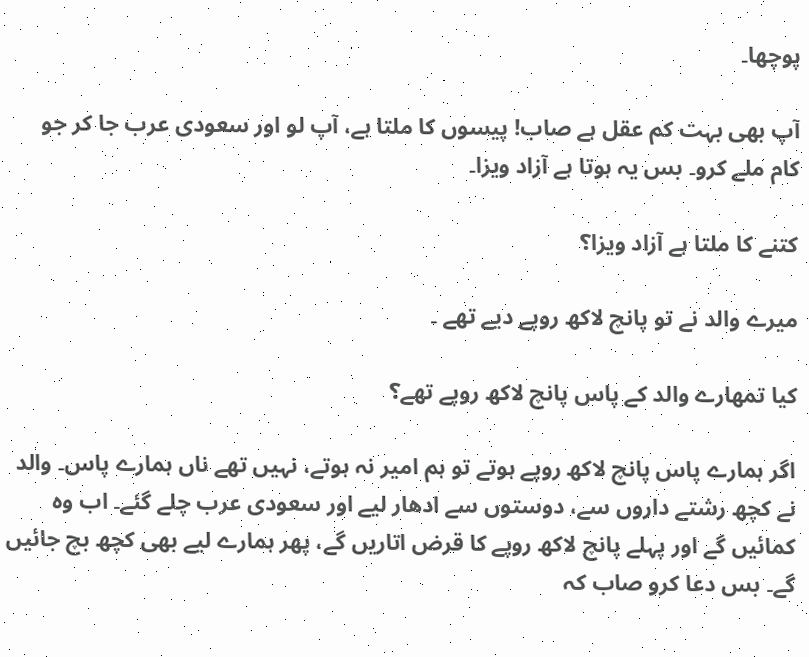پوچھا۔

آپ بھی بہت کم عقل ہے صاب! پیسوں کا ملتا ہے، آپ لو اور سعودی عرب جا کر جو کام ملے کرو۔ بس یہ ہوتا ہے آزاد ویزا۔

کتنے کا ملتا ہے آزاد ویزا؟

میرے والد نے تو پانچ لاکھ روپے دیے تھے ۔

کیا تمھارے والد کے پاس پانچ لاکھ روپے تھے؟

اگر ہمارے پاس پانچ لاکھ روپے ہوتے تو ہم امیر نہ ہوتے، نہیں تھے ناں ہمارے پاس۔ والد نے کچھ رشتے داروں سے، دوستوں سے ادھار لیے اور سعودی عرب چلے گئے۔ اب وہ کمائیں گے اور پہلے پانچ لاکھ روپے کا قرض اتاریں گے، پھر ہمارے لیے بھی کچھ بچ جائیں گے۔ بس دعا کرو صاب کہ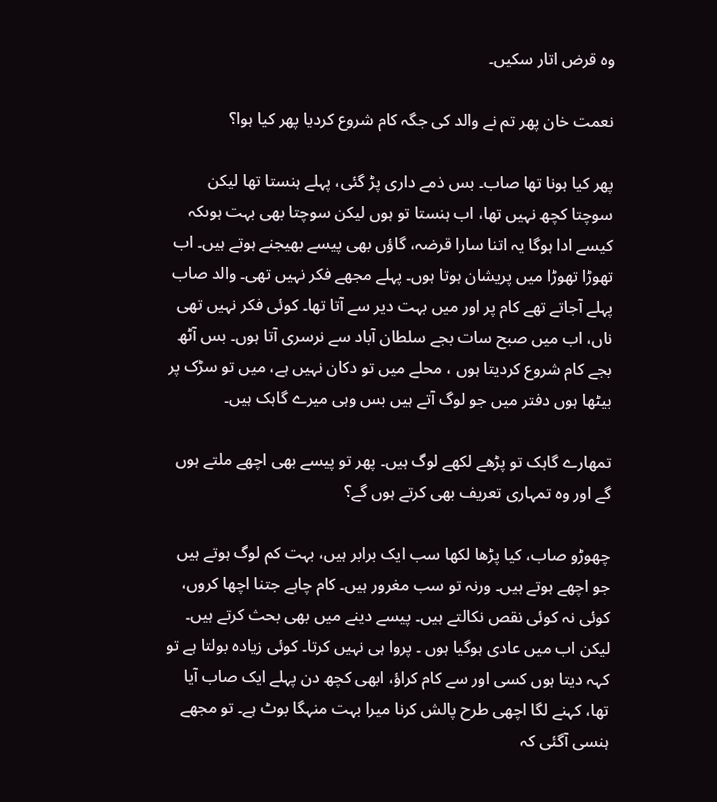وہ قرض اتار سکیں۔

نعمت خان پھر تم نے والد کی جگہ کام شروع کردیا پھر کیا ہوا؟

پھر کیا ہونا تھا صاب۔ بس ذمے داری پڑ گئی، پہلے ہنستا تھا لیکن سوچتا کچھ نہیں تھا، اب ہنستا تو ہوں لیکن سوچتا بھی بہت ہوںکہ کیسے ادا ہوگا یہ اتنا سارا قرضہ، گاؤں بھی پیسے بھیجنے ہوتے ہیں۔ اب تھوڑا تھوڑا میں پریشان ہوتا ہوں۔ پہلے مجھے فکر نہیں تھی۔ والد صاب پہلے آجاتے تھے کام پر اور میں بہت دیر سے آتا تھا۔ کوئی فکر نہیں تھی ناں، اب میں صبح سات بجے سلطان آباد سے نرسری آتا ہوں۔ بس آٹھ بجے کام شروع کردیتا ہوں ، محلے میں تو دکان نہیں ہے، میں تو سڑک پر بیٹھا ہوں دفتر میں جو لوگ آتے ہیں بس وہی میرے گاہک ہیں۔

تمھارے گاہک تو پڑھے لکھے لوگ ہیں۔ پھر تو پیسے بھی اچھے ملتے ہوں گے اور وہ تمہاری تعریف بھی کرتے ہوں گے؟

چھوڑو صاب، کیا پڑھا لکھا سب ایک برابر ہیں، بہت کم لوگ ہوتے ہیں جو اچھے ہوتے ہیں۔ ورنہ تو سب مغرور ہیں۔ کام چاہے جتنا اچھا کروں، کوئی نہ کوئی نقص نکالتے ہیں۔ پیسے دینے میں بھی بحث کرتے ہیں۔ لیکن اب میں عادی ہوگیا ہوں ۔ پروا ہی نہیں کرتا۔ کوئی زیادہ بولتا ہے تو کہہ دیتا ہوں کسی اور سے کام کراؤ، ابھی کچھ دن پہلے ایک صاب آیا تھا، کہنے لگا اچھی طرح پالش کرنا میرا بہت منہگا بوٹ ہے۔ تو مجھے ہنسی آگئی کہ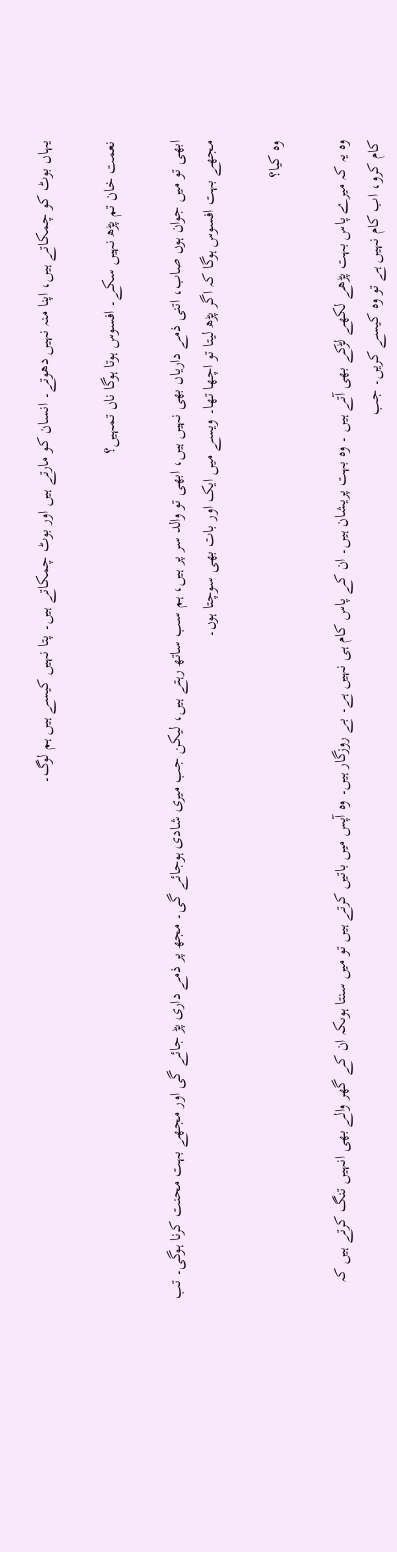یہاں بوٹ کو چمکاتے ہیں، اپنا منہ نہیں دھوتے۔ انسان کو مارتے ہیں اور بوٹ چمکاتے ہیں۔ پتا نہیں کیسے ہیں ہم لوگ۔

نعمت خان تم پڑھ نہیں سکے۔ افسوس ہوتا ہوگا ناں تمہیں؟

ابھی تو میں جوان ہوں صاب، اتنی ذمے داریاں بھی نہیں ہیں، ابھی تو والد سر پر ہیں، ہم سب ساتھ رہتے ہیں، لیکن جب میری شادی ہوجائے گی۔ مجھ پر ذمے داری پڑ جائے گی اور مجھے بہت محنت کرنا ہوگی۔ تب مجھے بہت افسوس ہوگا کہ اگر پڑھ لیتا تو اچھا تھا۔ ویسے میں ایک اور بات بھی سوچتا ہوں۔

وہ کیا؟

وہ یہ کہ میرے پاس بہت پڑھے لکھے لڑکے بھی آتے ہیں ۔ وہ بہت پریشان ہیں۔ ان کے پاس کام ہی نہیں ہے۔ بے روزگار ہیں۔ وہ آپس میں باتیں کرتے ہیں تو میں سنتا ہوںکہ ان کے گھر والے بھی انہیں تنگ کرتے ہیں کہ کام کرو، اب کام نہیں ہے تو وہ کیسے کریں۔ جب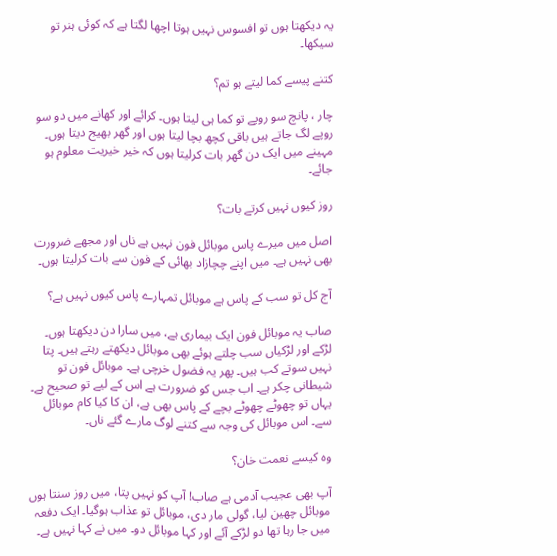یہ دیکھتا ہوں تو افسوس نہیں ہوتا اچھا لگتا ہے کہ کوئی ہنر تو سیکھا۔

کتنے پیسے کما لیتے ہو تم؟

چار ، پانچ سو روپے تو کما ہی لیتا ہوں۔ کرائے اور کھانے میں دو سو روپے لگ جاتے ہیں باقی کچھ بچا لیتا ہوں اور گھر بھیج دیتا ہوں۔ مہینے میں ایک دن گھر بات کرلیتا ہوں کہ خیر خیریت معلوم ہو جائے۔

روز کیوں نہیں کرتے بات؟

اصل میں میرے پاس موبائل فون نہیں ہے ناں اور مجھے ضرورت بھی نہیں ہے۔ میں اپنے چچازاد بھائی کے فون سے بات کرلیتا ہوں۔

آج کل تو سب کے پاس ہے موبائل تمہارے پاس کیوں نہیں ہے؟

صاب یہ موبائل فون ایک بیماری ہے، میں سارا دن دیکھتا ہوں۔ لڑکے اور لڑکیاں سب چلتے ہوئے بھی موبائل دیکھتے رہتے ہیں۔ پتا نہیں سوتے کب ہیں۔ پھر یہ فضول خرچی ہے۔ موبائل فون تو شیطانی چکر ہے۔ اب جس کو ضرورت ہے اس کے لیے تو صحیح ہے۔ یہاں تو چھوٹے چھوٹے بچے کے پاس بھی ہے، ان کا کیا کام موبائل سے۔ اس موبائل کی وجہ سے کتنے لوگ مارے گئے ناں۔

وہ کیسے نعمت خان؟

آپ بھی عجیب آدمی ہے صاب! آپ کو نہیں پتا، میں روز سنتا ہوں موبائل چھین لیا، گولی مار دی، موبائل تو عذاب ہوگیا۔ ایک دفعہ میں جا رہا تھا دو لڑکے آئے اور کہا موبائل دو۔ میں نے کہا نہیں ہے۔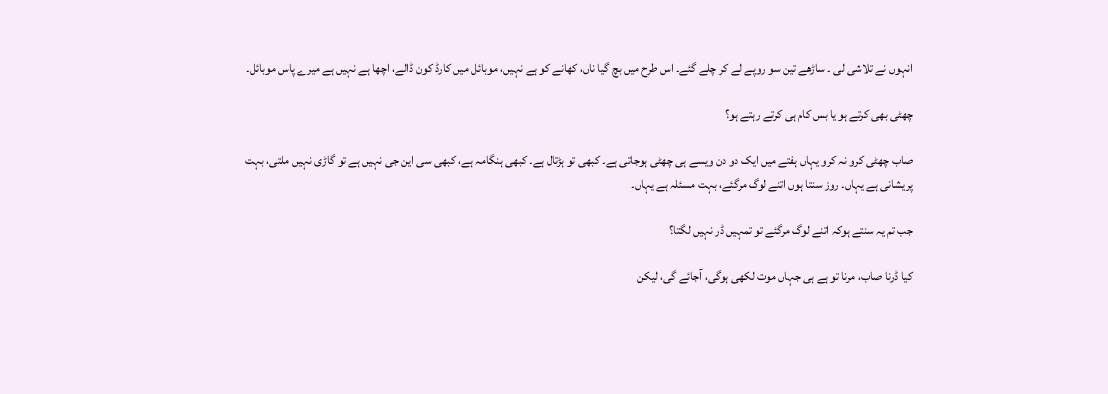انہوں نے تلاشی لی ۔ ساڑھے تین سو روپے لے کر چلے گئے۔ اس طرح میں بچ گیا ناں، کھانے کو ہے نہیں، موبائل میں کارڈ کون ڈالے، اچھا ہے نہیں ہے میرے پاس موبائل۔

چھٹی بھی کرتے ہو یا بس کام ہی کرتے رہتے ہو؟

صاب چھٹی کرو نہ کرو یہاں ہفتے میں ایک دو دن ویسے ہی چھٹی ہوجاتی ہے۔ کبھی تو ہڑتال ہے۔ کبھی ہنگامہ ہے، کبھی سی این جی نہیں ہے تو گاڑی نہیں ملتی، بہت پریشانی ہے یہاں۔ روز سنتا ہوں اتنے لوگ مرگئے، بہت مسئلہ ہے یہاں۔

جب تم یہ سنتے ہوکہ اتنے لوگ مرگئے تو تمہیں ڈر نہیں لگتا؟

کیا ڈرنا صاب، مرنا تو ہے ہی جہاں موت لکھی ہوگی، آجائے گی، لیکن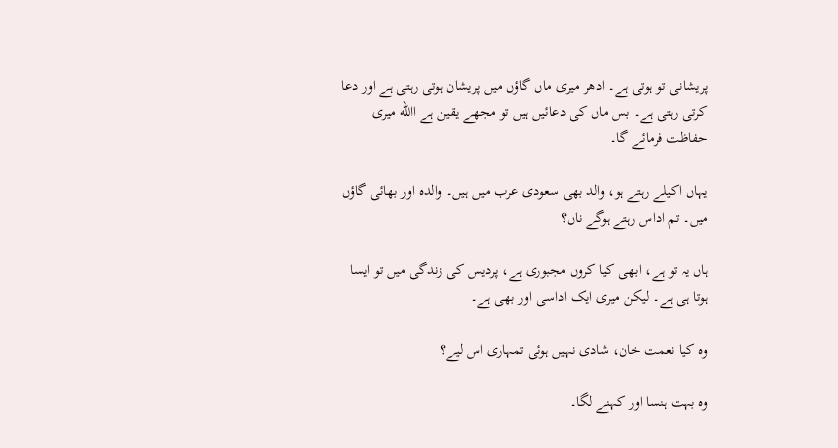پریشانی تو ہوتی ہے۔ ادھر میری ماں گاؤں میں پریشان ہوتی رہتی ہے اور دعا کرتی رہتی ہے۔ بس ماں کی دعائیں ہیں تو مجھے یقین ہے االله میری حفاظت فرمائے گا۔

یہاں اکیلے رہتے ہو، والد بھی سعودی عرب میں ہیں۔ والدہ اور بھائی گاؤں میں۔ تم اداس رہتے ہوگے ناں؟

ہاں یہ تو ہے، ابھی کیا کروں مجبوری ہے، پردیس کی زندگی میں تو ایسا ہوتا ہی ہے۔ لیکن میری ایک اداسی اور بھی ہے۔

وہ کیا نعمت خان، شادی نہیں ہوئی تمہاری اس لیے؟

وہ بہت ہنسا اور کہنے لگا۔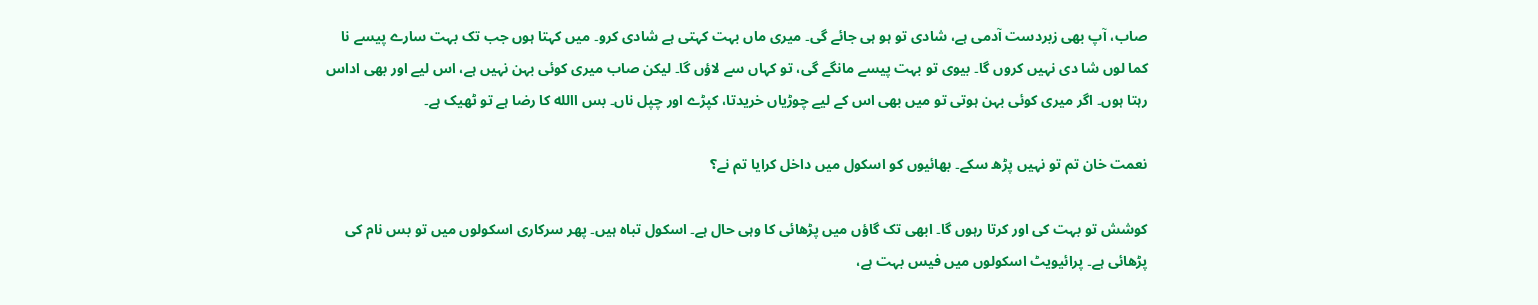صاب، آپ بھی زبردست آدمی ہے، شادی تو ہو ہی جائے گی۔ میری ماں بہت کہتی ہے شادی کرو۔ میں کہتا ہوں جب تک بہت سارے پیسے نا کما لوں شا دی نہیں کروں گا۔ بیوی تو بہت پیسے مانگے گی، تو کہاں سے لاؤں گا۔ لیکن صاب میری کوئی بہن نہیں ہے، اس لیے اور بھی اداس رہتا ہوں۔ اگر میری کوئی بہن ہوتی تو میں بھی اس کے لیے چوڑیاں خریدتا، کپڑے اور چپل ناں۔ بس االله کا رضا ہے تو ٹھیک ہے۔

نعمت خان تم تو نہیں پڑھ سکے۔ بھائیوں کو اسکول میں داخل کرایا تم نے؟

کوشش تو بہت کی اور کرتا رہوں گا۔ ابھی تک گاؤں میں پڑھائی کا وہی حال ہے۔ اسکول تباہ ہیں۔ پھر سرکاری اسکولوں میں تو بس نام کی پڑھائی ہے۔ پرائیویٹ اسکولوں میں فیس بہت ہے،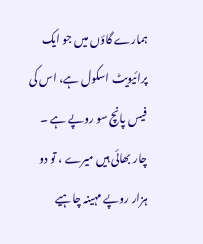ہمارے گاؤں میں جو ایک پرائیویٹ اسکول ہے، اس کی فیس پانچ سو روپے ہے ۔ چار بھائی ہیں میرے ، تو دو ہزار روپے مہینہ چاہیے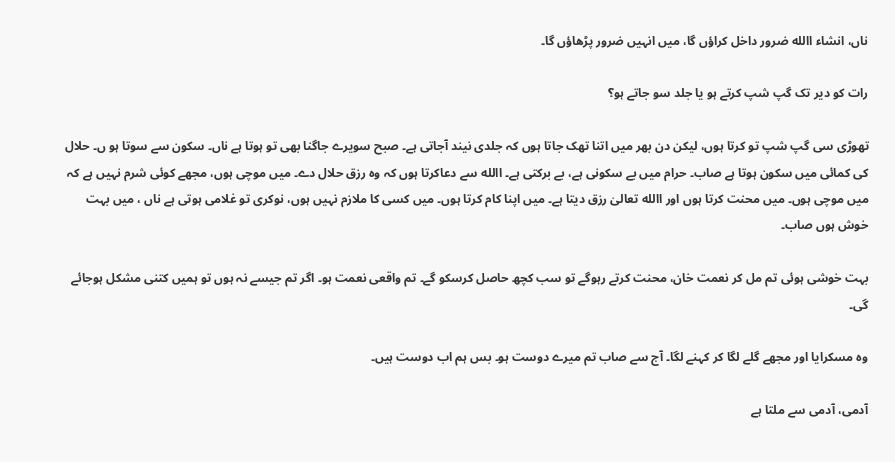ناں، انشاء االله ضرور داخل کراؤں گا، میں انہیں ضرور پڑھاؤں گا۔

رات کو دیر تک گپ شپ کرتے ہو یا جلد سو جاتے ہو؟

تھوڑی سی گپ شپ تو کرتا ہوں، لیکن دن بھر میں اتنا تھک جاتا ہوں کہ جلدی نیند آجاتی ہے۔ صبح سویرے جاگنا بھی تو ہوتا ہے ناں۔ سکون سے سوتا ہو ں۔ حلال کی کمائی میں سکون ہوتا ہے صاب۔ حرام میں بے سکونی ہے، بے برکتی ہے۔ االله سے دعاکرتا ہوں کہ وہ رزق حلال دے۔ میں موچی ہوں، مجھے کوئی شرم نہیں ہے کہ میں موچی ہوں۔ میں محنت کرتا ہوں اور االله تعالیٰ رزق دیتا ہے۔ میں اپنا کام کرتا ہوں۔ میں کسی کا ملازم نہیں ہوں، نوکری تو غلامی ہوتی ہے ناں ، میں بہت خوش ہوں صاب۔

بہت خوشی ہوئی تم مل کر نعمت خان، محنت کرتے رہوگے تو سب کچھ حاصل کرسکو گے۔ تم واقعی نعمت ہو۔ اگر تم جیسے نہ ہوں تو ہمیں کتنی مشکل ہوجائے گی۔

وہ مسکرایا اور مجھے گلے لگا کر کہنے لگا۔ آج سے صاب تم میرے دوست ہو۔ بس ہم اب دوست ہیں۔

آدمی، آدمی سے ملتا ہے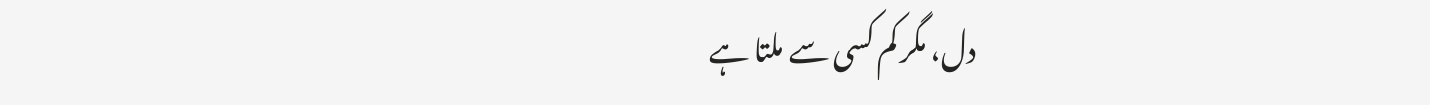دل، مگر کم کسی سے ملتا ہے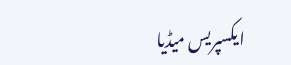ایکسپریس میڈیا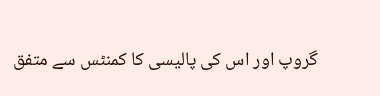گروپ اور اس کی پالیسی کا کمنٹس سے متفق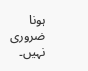ہونا ضروری نہیں۔